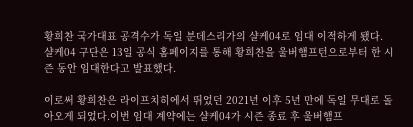황희찬 국가대표 공격수가 독일 분데스리가의 샬케04로 임대 이적하게 됐다. 샬케04 구단은 13일 공식 홈페이지를 통해 황희찬을 울버햄프턴으로부터 한 시즌 동안 임대한다고 발표했다.

이로써 황희찬은 라이프치히에서 뛰었던 2021년 이후 5년 만에 독일 무대로 돌아오게 되었다.이번 임대 계약에는 샬케04가 시즌 종료 후 울버햄프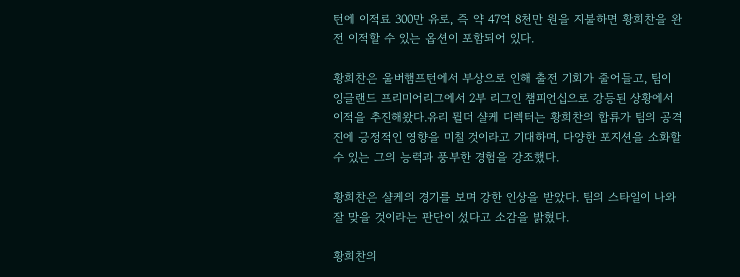턴에 이적료 300만 유로, 즉 약 47억 8천만 원을 지불하면 황희찬을 완전 이적할 수 있는 옵션이 포함되어 있다.

황희찬은 울버햄프턴에서 부상으로 인해 출전 기회가 줄어들고, 팀이 잉글랜드 프리미어리그에서 2부 리그인 챔피언십으로 강등된 상황에서 이적을 추진해왔다.유리 뮐더 샬케 디렉터는 황희찬의 합류가 팀의 공격진에 긍정적인 영향을 미칠 것이라고 기대하며, 다양한 포지션을 소화할 수 있는 그의 능력과 풍부한 경험을 강조했다.

황희찬은 샬케의 경기를 보며 강한 인상을 받았다. 팀의 스타일이 나와 잘 맞을 것이라는 판단이 섰다고 소감을 밝혔다.

황희찬의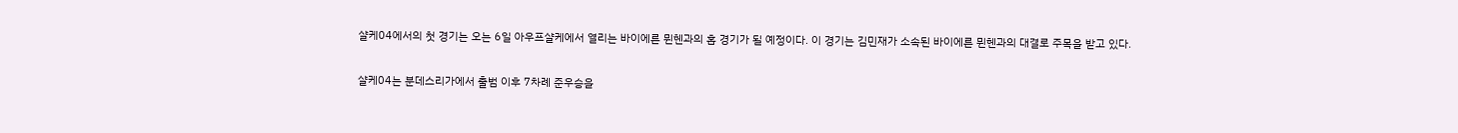샬케04에서의 첫 경기는 오는 6일 아우프샬케에서 열리는 바이에른 뮌헨과의 홈 경기가 될 예정이다. 이 경기는 김민재가 소속된 바이에른 뮌헨과의 대결로 주목을 받고 있다.

샬케04는 분데스리가에서 출범 이후 7차례 준우승을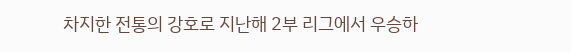차지한 전통의 강호로 지난해 2부 리그에서 우승하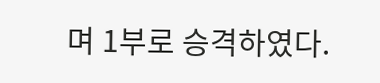며 1부로 승격하였다.